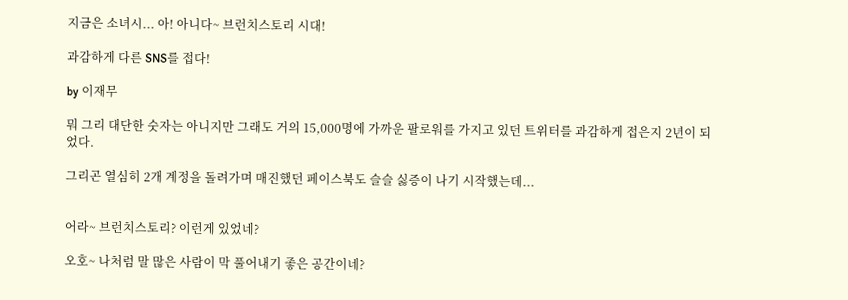지금은 소녀시... 아! 아니다~ 브런치스토리 시대!

과감하게 다른 SNS를 접다!

by 이재무

뭐 그리 대단한 숫자는 아니지만 그래도 거의 15,000명에 가까운 팔로워를 가지고 있던 트위터를 과감하게 접은지 2년이 되었다.

그리곤 열심히 2개 계정을 돌려가며 매진했던 페이스북도 슬슬 싫증이 나기 시작했는데...


어라~ 브런치스토리? 이런게 있었네?

오호~ 나처럼 말 많은 사람이 막 풀어내기 좋은 공간이네?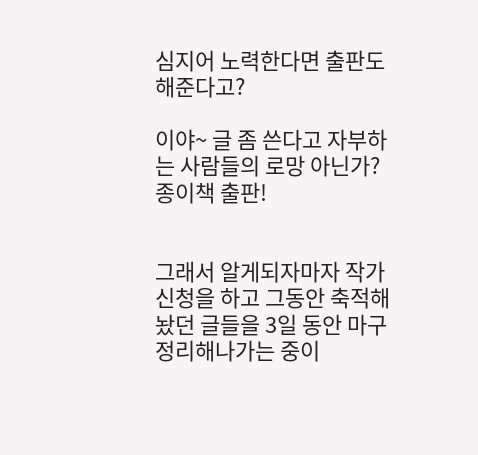심지어 노력한다면 출판도 해준다고?

이야~ 글 좀 쓴다고 자부하는 사람들의 로망 아닌가? 종이책 출판!


그래서 알게되자마자 작가 신청을 하고 그동안 축적해놨던 글들을 3일 동안 마구 정리해나가는 중이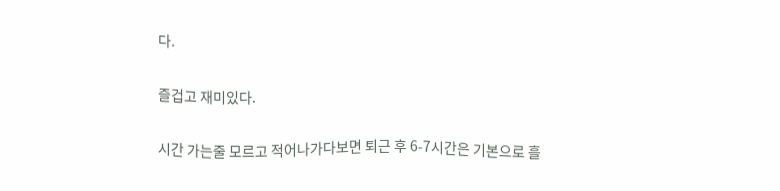다.

즐겁고 재미있다.

시간 가는줄 모르고 적어나가다보면 퇴근 후 6-7시간은 기본으로 흘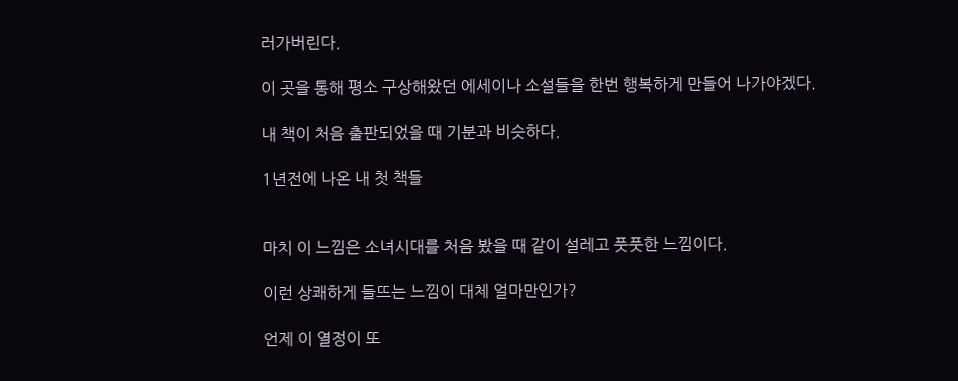러가버린다.

이 곳을 통해 평소 구상해왔던 에세이나 소설들을 한번 행복하게 만들어 나가야겠다.

내 책이 처음 출판되었을 때 기분과 비슷하다.

1년전에 나온 내 첫 책들


마치 이 느낌은 소녀시대를 처음 봤을 때 같이 설레고 풋풋한 느낌이다.

이런 상쾌하게 들뜨는 느낌이 대체 얼마만인가?

언제 이 열정이 또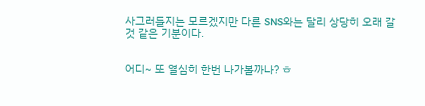사그러들지는 모르겠지만 다른 SNS와는 달리 상당히 오래 갈 것 같은 기분이다.


어디~ 또 열심히 한번 나가볼까나? ㅎ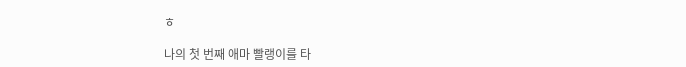ㅎ

나의 첫 번째 애마 빨랭이를 타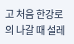고 처음 한강로의 나갈 때 설레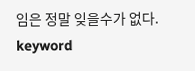임은 정말 잊을수가 없다.
keyword